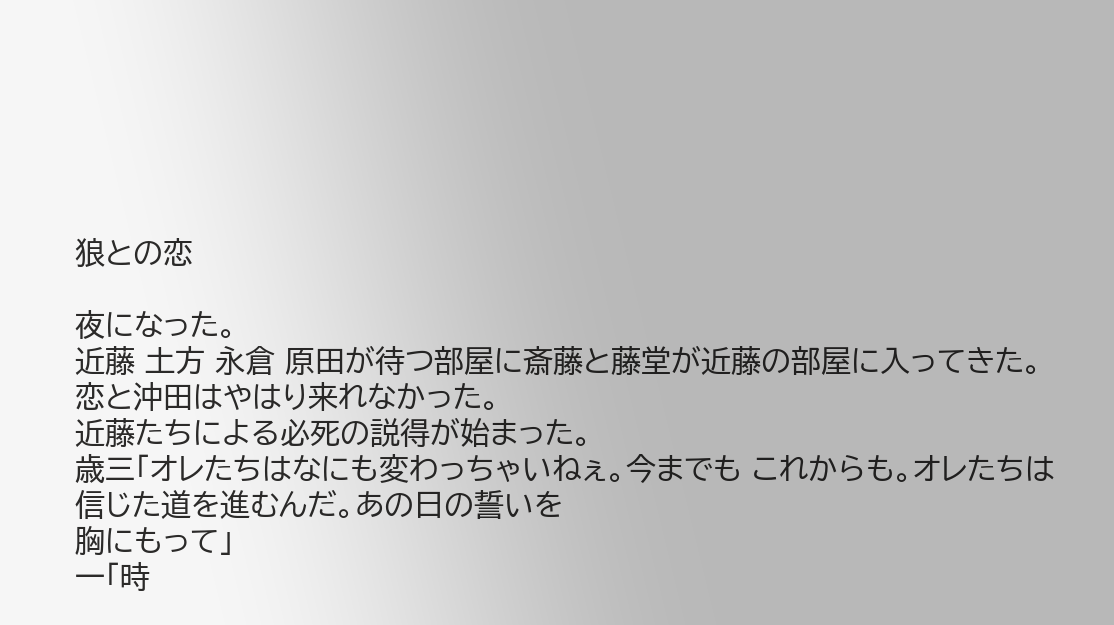狼との恋

夜になった。
近藤 土方 永倉 原田が待つ部屋に斎藤と藤堂が近藤の部屋に入ってきた。
恋と沖田はやはり来れなかった。
近藤たちによる必死の説得が始まった。
歳三「オレたちはなにも変わっちゃいねぇ。今までも これからも。オレたちは
信じた道を進むんだ。あの日の誓いを
胸にもって」
一「時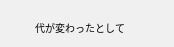代が変わったとして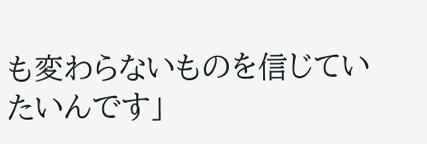も変わらないものを信じていたいんです」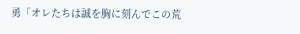勇「オレたちは誠を胸に刻んでこの荒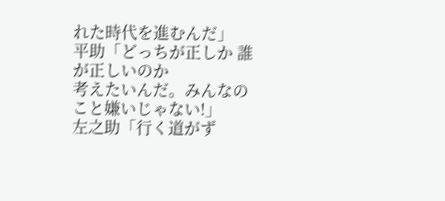れた時代を進むんだ」
平助「どっちが正しか 誰が正しいのか
考えたいんだ。みんなのこと嫌いじゃない!」
左之助「行く道がず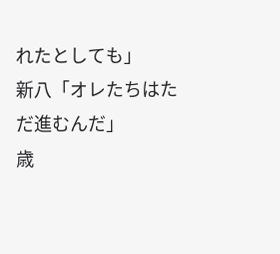れたとしても」
新八「オレたちはただ進むんだ」
歳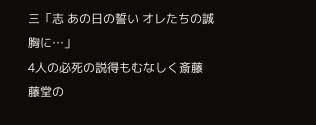三「志 あの日の誓い オレたちの誠胸に…」
4人の必死の説得もむなしく斎藤 藤堂の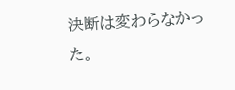決断は変わらなかった。